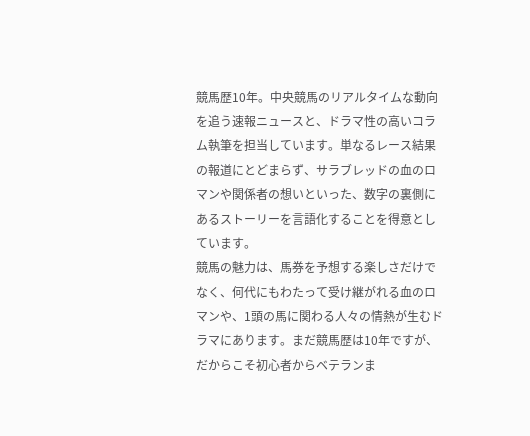競馬歴10年。中央競馬のリアルタイムな動向を追う速報ニュースと、ドラマ性の高いコラム執筆を担当しています。単なるレース結果の報道にとどまらず、サラブレッドの血のロマンや関係者の想いといった、数字の裏側にあるストーリーを言語化することを得意としています。
競馬の魅力は、馬券を予想する楽しさだけでなく、何代にもわたって受け継がれる血のロマンや、1頭の馬に関わる人々の情熱が生むドラマにあります。まだ競馬歴は10年ですが、だからこそ初心者からベテランま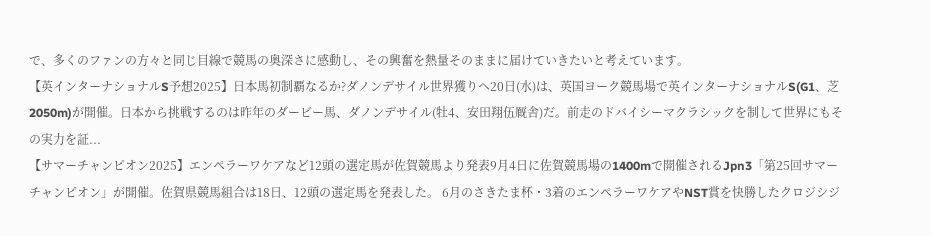で、多くのファンの方々と同じ目線で競馬の奥深さに感動し、その興奮を熱量そのままに届けていきたいと考えています。
【英インターナショナルS予想2025】日本馬初制覇なるか?ダノンデサイル世界獲りへ20日(水)は、英国ヨーク競馬場で英インターナショナルS(G1、芝2050m)が開催。日本から挑戦するのは昨年のダービー馬、ダノンデサイル(牡4、安田翔伍厩舎)だ。前走のドバイシーマクラシックを制して世界にもその実力を証...
【サマーチャンピオン2025】エンペラーワケアなど12頭の選定馬が佐賀競馬より発表9月4日に佐賀競馬場の1400mで開催されるJpn3「第25回サマーチャンピオン」が開催。佐賀県競馬組合は18日、12頭の選定馬を発表した。 6月のさきたま杯・3着のエンペラーワケアやNST賞を快勝したクロジシジ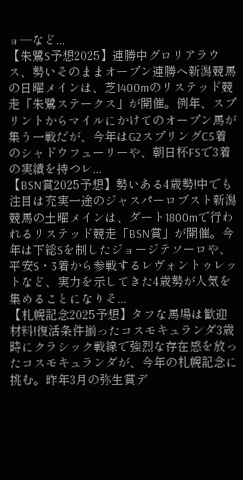ョ―など...
【朱鷺S予想2025】連勝中グロリアラウス、勢いそのままオープン連勝へ新潟競馬の日曜メインは、芝1400mのリステッド競走「朱鷺ステークス」が開催。例年、スプリントからマイルにかけてのオープン馬が集う一戦だが、今年はG2スプリングC5着のシャドウフューリーや、朝日杯FSで3着の実績を持つレ...
【BSN賞2025予想】勢いある4歳勢!中でも注目は充実一途のジャスパーロブスト新潟競馬の土曜メインは、ダート1800mで行われるリステッド競走「BSN賞」が開催。今年は下総Sを制したジョージテソーロや、平安S・3着から参戦するレヴォントゥレットなど、実力を示してきた4歳勢が人気を集めることになりそ...
【札幌記念2025予想】タフな馬場は歓迎材料!復活条件揃ったコスモキュランダ3歳時にクラシック戦線で強烈な存在感を放ったコスモキュランダが、今年の札幌記念に挑む。昨年3月の弥生賞デ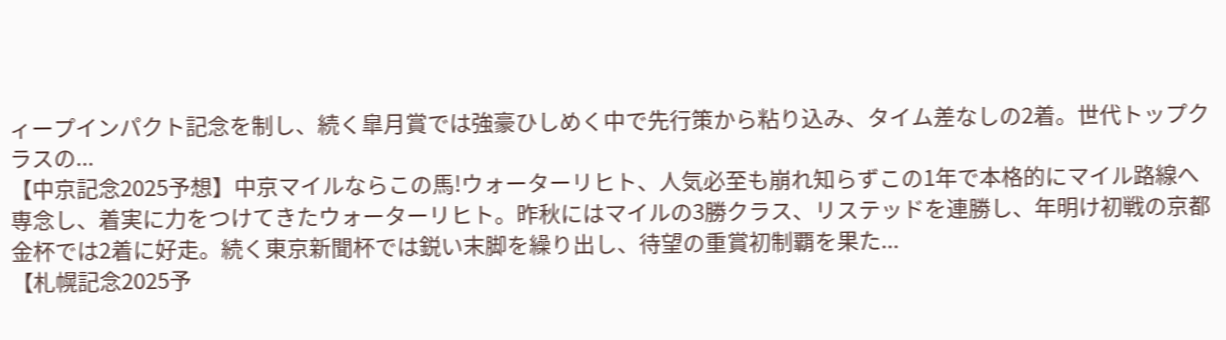ィープインパクト記念を制し、続く皐月賞では強豪ひしめく中で先行策から粘り込み、タイム差なしの2着。世代トップクラスの...
【中京記念2025予想】中京マイルならこの馬!ウォーターリヒト、人気必至も崩れ知らずこの1年で本格的にマイル路線へ専念し、着実に力をつけてきたウォーターリヒト。昨秋にはマイルの3勝クラス、リステッドを連勝し、年明け初戦の京都金杯では2着に好走。続く東京新聞杯では鋭い末脚を繰り出し、待望の重賞初制覇を果た...
【札幌記念2025予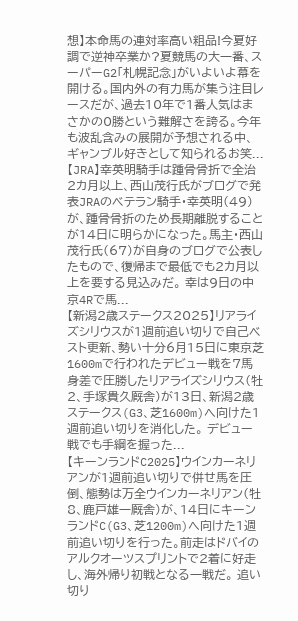想】本命馬の連対率高い粗品!今夏好調で逆神卒業か?夏競馬の大一番、スーパーG2「札幌記念」がいよいよ幕を開ける。国内外の有力馬が集う注目レースだが、過去10年で1番人気はまさかの0勝という難解さを誇る。今年も波乱含みの展開が予想される中、ギャンブル好きとして知られるお笑...
【JRA】幸英明騎手は踵骨骨折で全治2カ月以上、西山茂行氏がブログで発表JRAのベテラン騎手・幸英明(49)が、踵骨骨折のため長期離脱することが14日に明らかになった。馬主・西山茂行氏(67)が自身のブログで公表したもので、復帰まで最低でも2カ月以上を要する見込みだ。 幸は9日の中京4Rで馬...
【新潟2歳ステークス2025】リアライズシリウスが1週前追い切りで自己ベスト更新、勢い十分6月15日に東京芝1600mで行われたデビュー戦を7馬身差で圧勝したリアライズシリウス(牡2、手塚貴久厩舎)が13日、新潟2歳ステークス(G3、芝1600m)へ向けた1週前追い切りを消化した。 デビュー戦でも手綱を握った...
【キーンランドC2025】ウインカーネリアンが1週前追い切りで併せ馬を圧倒、態勢は万全ウインカーネリアン(牡8、鹿戸雄一厩舎)が、14日にキーンランドC(G3、芝1200m)へ向けた1週前追い切りを行った。前走はドバイのアルクオーツスプリントで2着に好走し、海外帰り初戦となる一戦だ。 追い切り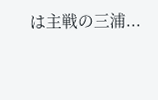は主戦の三浦...